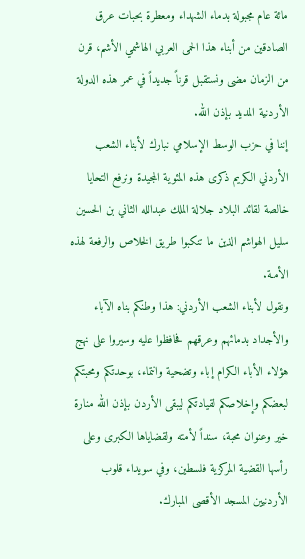مائة عام مجبولة بدماء الشهداء ومعطرة بحبات عرق الصادقين من أبناء هذا الحمى العربي الهاشمي الأشم، قرن من الزمان مضى ونستقبل قرناً جديداً في عمر هذه الدولة الأردنية المديد بإذن الله.
إننا في حزب الوسط الإسلامي نبارك لأبناء الشعب الأردني الكريم ذكرى هذه المئوية المجيدة ونرفع التحايا خالصة لقائد البلاد جلالة الملك عبدالله الثاني بن الحسين سليل الهواشم الذين ما تنكبوا طريق الخلاص والرفعة لهذه الأمـة.
ونقول لأبناء الشعب الأردني: هذا وطنكم بناه الآباء والأجداد بدمائهم وعرقهم فحافظوا عليه وسيروا على نهج هؤلاء الأباء الكرام إباء وتضحية وانتماء، بوحدتكم ومحبتكم لبعضكم وإخلاصكم لقيادتكم ليبقى الأردن بإذن الله منارة خير وعنوان محبة، سنداً لأمته ولقضاياها الكبرى وعلى رأسها القضية المركزية فلسطين، وفي سويداء قلوب الأردنيين المسجد الأقصى المبارك.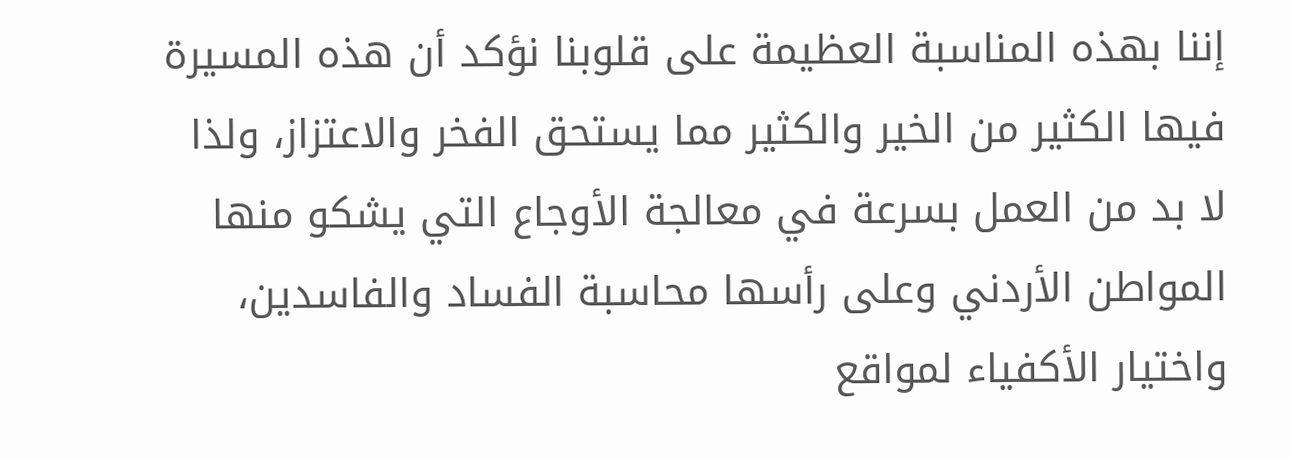إننا بهذه المناسبة العظيمة على قلوبنا نؤكد أن هذه المسيرة فيها الكثير من الخير والكثير مما يستحق الفخر والاعتزاز، ولذا لا بد من العمل بسرعة في معالجة الأوجاع التي يشكو منها المواطن الأردني وعلى رأسها محاسبة الفساد والفاسدين، واختيار الأكفياء لمواقع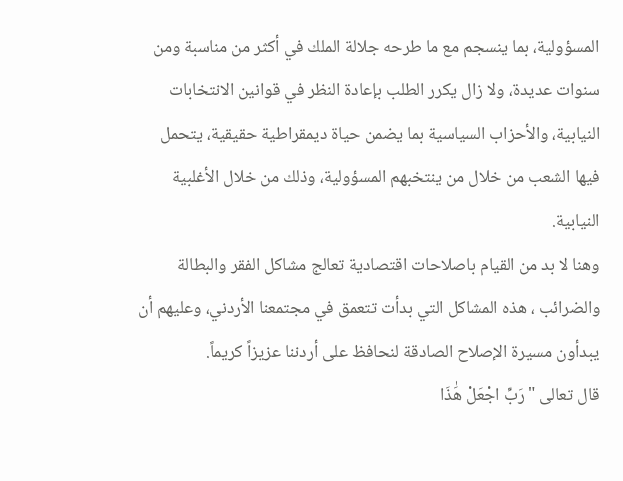المسؤولية، بما ينسجم مع ما طرحه جلالة الملك في أكثر من مناسبة ومن سنوات عديدة، ولا زال يكرر الطلب بإعادة النظر في قوانين الانتخابات النيابية، والأحزاب السياسية بما يضمن حياة ديمقراطية حقيقية، يتحمل فيها الشعب من خلال من ينتخبهم المسؤولية، وذلك من خلال الأغلبية النيابية.
وهنا لا بد من القيام باصلاحات اقتصادية تعالج مشاكل الفقر والبطالة والضرائب ، هذه المشاكل التي بدأت تتعمق في مجتمعنا الأردني، وعليهم أن يبدأون مسيرة الإصلاح الصادقة لنحافظ على أردننا عزيزاً كريماً.
قال تعالى "رَبِّ اجْعَلْ هَٰذَا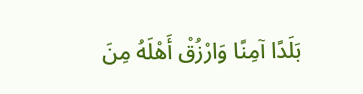بَلَدًا آمِنًا وَارْزُقْ أَهْلَهُ مِنَ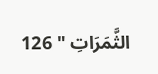الثَّمَرَاتِ " 126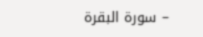– سورة البقرة